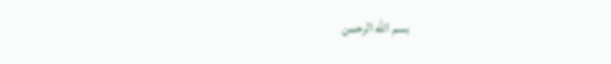بسم الله الرحمن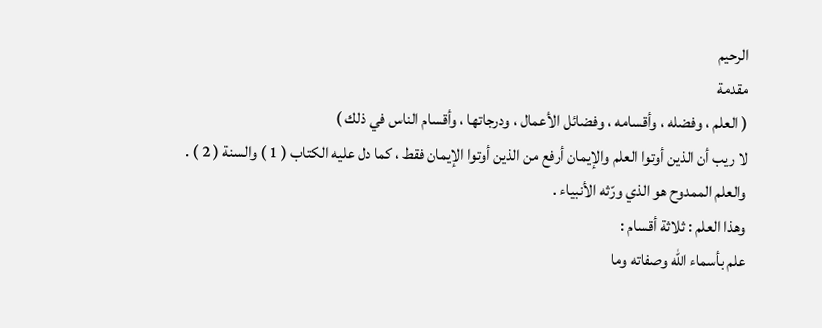الرحيم
مقدمة
( العلم ، وفضله ، وأقسامه ، وفضائل الأعمال ، ودرجاتها ، وأقسام الناس في ذلك )
لا ريب أن الذين أوتوا العلم والإيمان أرفع من الذين أوتوا الإيمان فقط ، كما دل عليه الكتاب ( 1 ) والسنة ( 2 ) .
والعلم الممدوح هو الذي ورّثه الأنبياء .
وهذا العلم : ثلاثة أقسام :
علم بأسماء الله وصفاته وما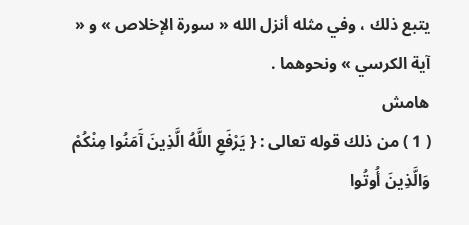يتبع ذلك ، وفي مثله أنزل الله « سورة الإخلاص » و « آية الكرسي » ونحوهما .
هامش
( 1 ) من ذلك قوله تعالى : { يَرْفَعِ اللَّهُ الَّذِينَ آَمَنُوا مِنْكُمْ وَالَّذِينَ أُوتُوا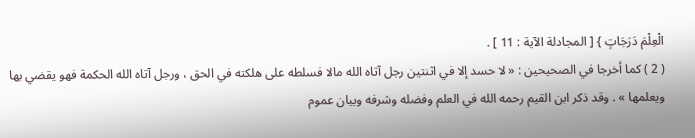الْعِلْمَ دَرَجَاتٍ } [ المجادلة الآية : 11 ] .
( 2 ) كما أخرجا في الصحيحين : « لا حسد إلا في اثنتين رجل آتاه الله مالا فسلطه على هلكته في الحق ، ورجل آتاه الله الحكمة فهو يقضي بها ويعلمها » . وقد ذكر ابن القيم رحمه الله في العلم وفضله وشرفه وبيان عموم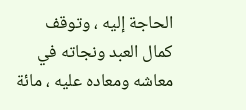الحاجة إليه ، وتوقف كمال العبد ونجاته في معاشه ومعاده عليه ، مائة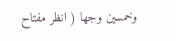وخمسين وجها ( انظر مفتاح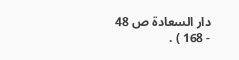دار السعادة ص 48 - 168 ) .